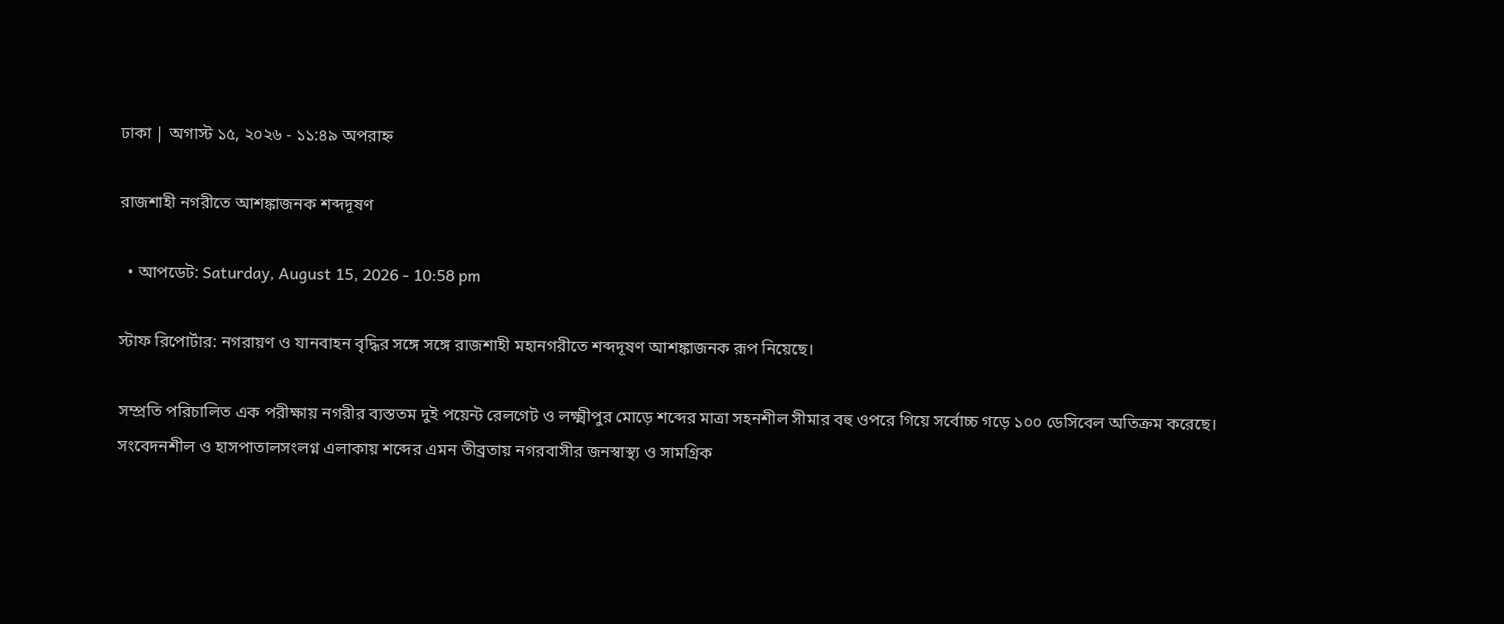ঢাকা | অগাস্ট ১৫, ২০২৬ - ১১:৪৯ অপরাহ্ন

রাজশাহী নগরীতে আশঙ্কাজনক শব্দদূষণ

  • আপডেট: Saturday, August 15, 2026 - 10:58 pm

স্টাফ রিপোর্টার: নগরায়ণ ও যানবাহন বৃদ্ধির সঙ্গে সঙ্গে রাজশাহী মহানগরীতে শব্দদূষণ আশঙ্কাজনক রূপ নিয়েছে।

সম্প্রতি পরিচালিত এক পরীক্ষায় নগরীর ব্যস্ততম দুই পয়েন্ট রেলগেট ও লক্ষ্মীপুর মোড়ে শব্দের মাত্রা সহনশীল সীমার বহু ওপরে গিয়ে সর্বোচ্চ গড়ে ১০০ ডেসিবেল অতিক্রম করেছে। সংবেদনশীল ও হাসপাতালসংলগ্ন এলাকায় শব্দের এমন তীব্রতায় নগরবাসীর জনস্বাস্থ্য ও সামগ্রিক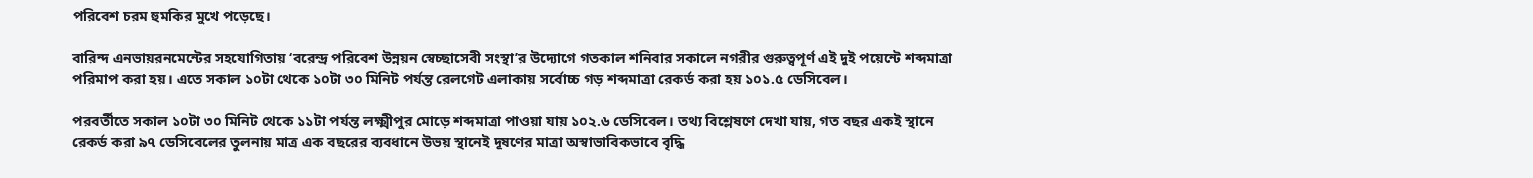পরিবেশ চরম হুমকির মুখে পড়েছে।

বারিন্দ এনভায়রনমেন্টের সহযোগিতায় ‘বরেন্দ্র পরিবেশ উন্নয়ন স্বেচ্ছাসেবী সংস্থা’র উদ্যোগে গতকাল শনিবার সকালে নগরীর গুরুত্বপূর্ণ এই দুই পয়েন্টে শব্দমাত্রা পরিমাপ করা হয়। এতে সকাল ১০টা থেকে ১০টা ৩০ মিনিট পর্যন্ত রেলগেট এলাকায় সর্বোচ্চ গড় শব্দমাত্রা রেকর্ড করা হয় ১০১.৫ ডেসিবেল।

পরবর্তীতে সকাল ১০টা ৩০ মিনিট থেকে ১১টা পর্যন্ত লক্ষ্মীপুর মোড়ে শব্দমাত্রা পাওয়া যায় ১০২.৬ ডেসিবেল। তথ্য বিশ্লেষণে দেখা যায়, গত বছর একই স্থানে রেকর্ড করা ৯৭ ডেসিবেলের তুলনায় মাত্র এক বছরের ব্যবধানে উভয় স্থানেই দূষণের মাত্রা অস্বাভাবিকভাবে বৃদ্ধি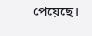পেয়েছে।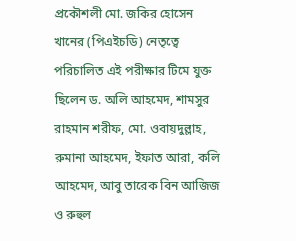প্রকৌশলী মো. জকির হোসেন খানের (পিএইচডি) নেতৃত্বে পরিচালিত এই পরীক্ষার টিমে যুক্ত ছিলেন ড. অলি আহমেদ, শামসুর রাহমান শরীফ, মো. ওবায়দুল্লাহ, রুমানা আহমেদ, ইফাত আরা, কলি আহমেদ, আবু তারেক বিন আজিজ ও রুহুল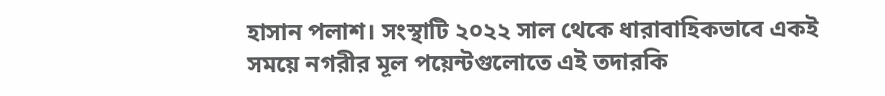হাসান পলাশ। সংস্থাটি ২০২২ সাল থেকে ধারাবাহিকভাবে একই সময়ে নগরীর মূল পয়েন্টগুলোতে এই তদারকি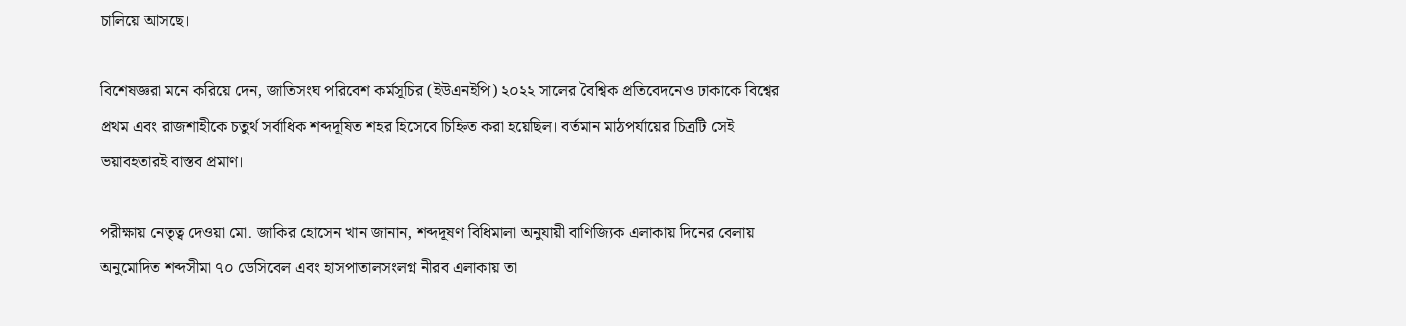চালিয়ে আসছে।

বিশেষজ্ঞরা মনে করিয়ে দেন, জাতিসংঘ পরিবেশ কর্মসূচির (ইউএনইপি) ২০২২ সালের বৈশ্বিক প্রতিবেদনেও ঢাকাকে বিশ্বের প্রথম এবং রাজশাহীকে চতুর্থ সর্বাধিক শব্দদূষিত শহর হিসেবে চিহ্নিত করা হয়েছিল। বর্তমান মাঠপর্যায়ের চিত্রটি সেই ভয়াবহতারই বাস্তব প্রমাণ।

পরীক্ষায় নেতৃত্ব দেওয়া মো. জাকির হোসেন খান জানান, শব্দদূষণ বিধিমালা অনুযায়ী বাণিজ্যিক এলাকায় দিনের বেলায় অনুমোদিত শব্দসীমা ৭০ ডেসিবেল এবং হাসপাতালসংলগ্ন নীরব এলাকায় তা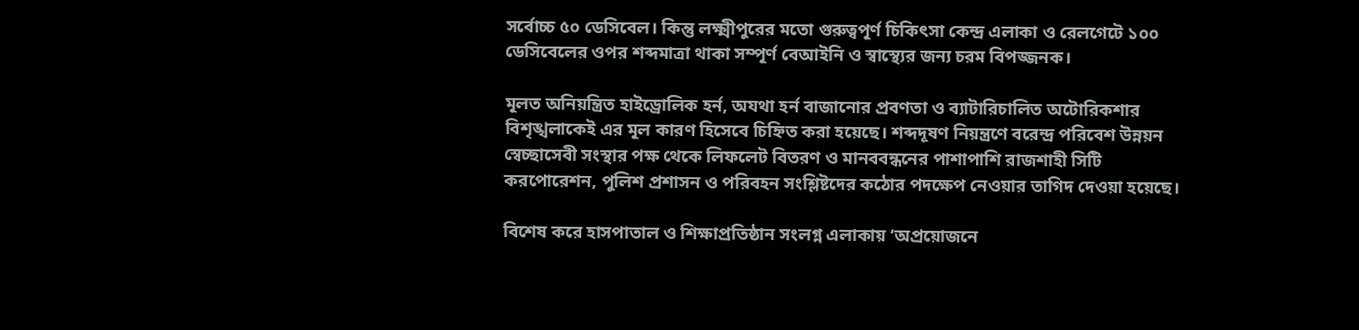সর্বোচ্চ ৫০ ডেসিবেল। কিন্তু লক্ষ্মীপুরের মতো গুরুত্বপূর্ণ চিকিৎসা কেন্দ্র এলাকা ও রেলগেটে ১০০ ডেসিবেলের ওপর শব্দমাত্রা থাকা সম্পূর্ণ বেআইনি ও স্বাস্থ্যের জন্য চরম বিপজ্জনক।

মূলত অনিয়ন্ত্রিত হাইড্রোলিক হর্ন, অযথা হর্ন বাজানোর প্রবণতা ও ব্যাটারিচালিত অটোরিকশার বিশৃঙ্খলাকেই এর মূল কারণ হিসেবে চিহ্নিত করা হয়েছে। শব্দদূষণ নিয়ন্ত্রণে বরেন্দ্র পরিবেশ উন্নয়ন স্বেচ্ছাসেবী সংস্থার পক্ষ থেকে লিফলেট বিতরণ ও মানববন্ধনের পাশাপাশি রাজশাহী সিটি করপোরেশন, পুলিশ প্রশাসন ও পরিবহন সংশ্লিষ্টদের কঠোর পদক্ষেপ নেওয়ার তাগিদ দেওয়া হয়েছে।

বিশেষ করে হাসপাতাল ও শিক্ষাপ্রতিষ্ঠান সংলগ্ন এলাকায় ‘অপ্রয়োজনে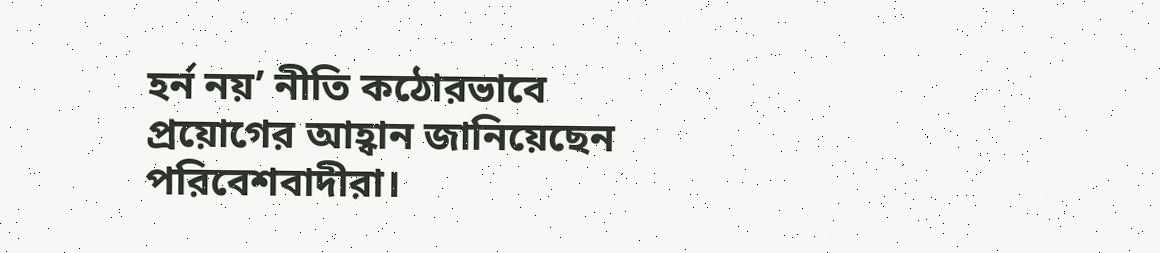হর্ন নয়’ নীতি কঠোরভাবে প্রয়োগের আহ্বান জানিয়েছেন পরিবেশবাদীরা।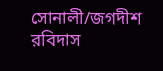সোনালী/জগদীশ রবিদাস